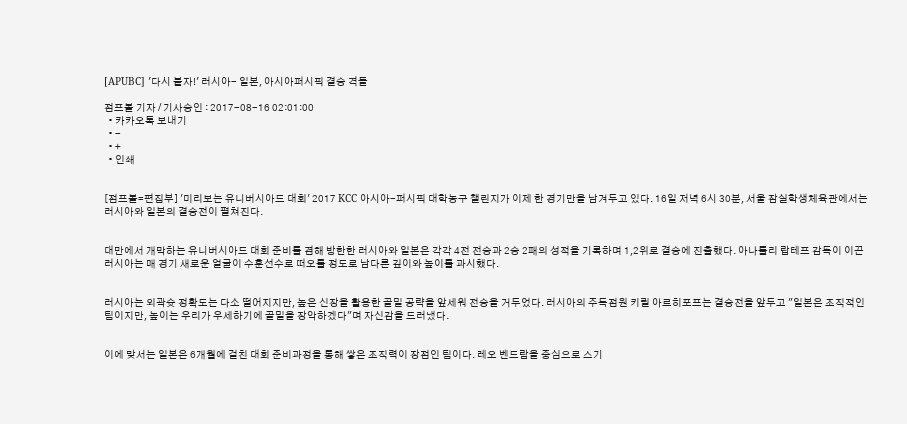[APUBC] '다시 붙자!' 러시아- 일본, 아시아퍼시픽 결승 격돌

점프볼 기자 / 기사승인 : 2017-08-16 02:01:00
  • 카카오톡 보내기
  • -
  • +
  • 인쇄


[점프볼=편집부] '미리보는 유니버시아드 대회' 2017 KCC 아시아-퍼시픽 대학농구 챌린지가 이제 한 경기만을 남겨두고 있다. 16일 저녁 6시 30분, 서울 잠실학생체육관에서는 러시아와 일본의 결승전이 펼쳐진다.


대만에서 개막하는 유니버시아드 대회 준비를 겸해 방한한 러시아와 일본은 각각 4전 전승과 2승 2패의 성적을 기록하며 1,2위로 결승에 진출했다. 아나톨리 랍테프 감독이 이끈 러시아는 매 경기 새로운 얼굴이 수훈선수로 떠오를 정도로 남다른 깊이와 높이를 과시했다.


러시아는 외곽슛 정확도는 다소 떨어지지만, 높은 신장을 활용한 골밑 공략을 앞세워 전승을 거두었다. 러시아의 주득점원 키릴 아르히포프는 결승전을 앞두고 "일본은 조직적인 팀이지만, 높이는 우리가 우세하기에 골밑을 장악하겠다"며 자신감을 드러냈다.


이에 맞서는 일본은 6개월에 걸친 대회 준비과정을 통해 쌓은 조직력이 장점인 팀이다. 레오 벤드람을 중심으로 스기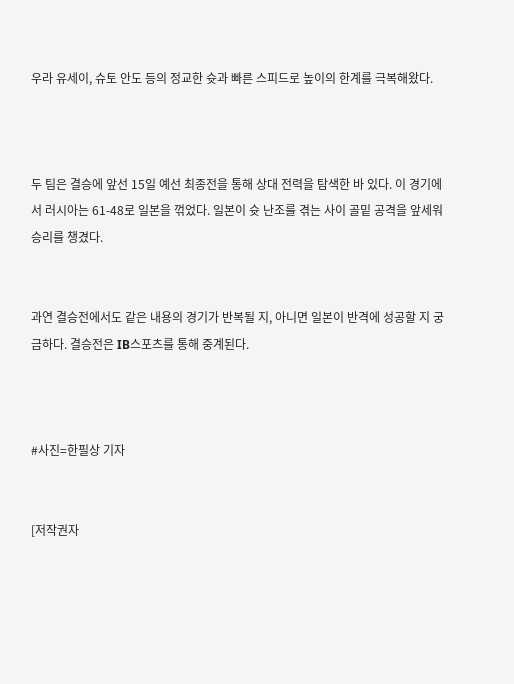우라 유세이, 슈토 안도 등의 정교한 슛과 빠른 스피드로 높이의 한계를 극복해왔다.



두 팀은 결승에 앞선 15일 예선 최종전을 통해 상대 전력을 탐색한 바 있다. 이 경기에서 러시아는 61-48로 일본을 꺾었다. 일본이 슛 난조를 겪는 사이 골밑 공격을 앞세워 승리를 챙겼다.


과연 결승전에서도 같은 내용의 경기가 반복될 지, 아니면 일본이 반격에 성공할 지 궁금하다. 결승전은 IB스포츠를 통해 중계된다.



#사진=한필상 기자


[저작권자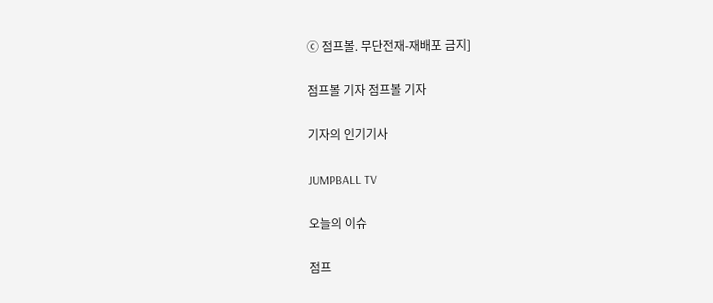ⓒ 점프볼. 무단전재-재배포 금지]

점프볼 기자 점프볼 기자

기자의 인기기사

JUMPBALL TV

오늘의 이슈

점프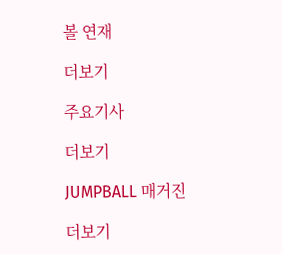볼 연재

더보기

주요기사

더보기

JUMPBALL 매거진

더보기